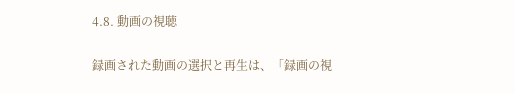4.8. 動画の視聴

録画された動画の選択と再生は、「録画の視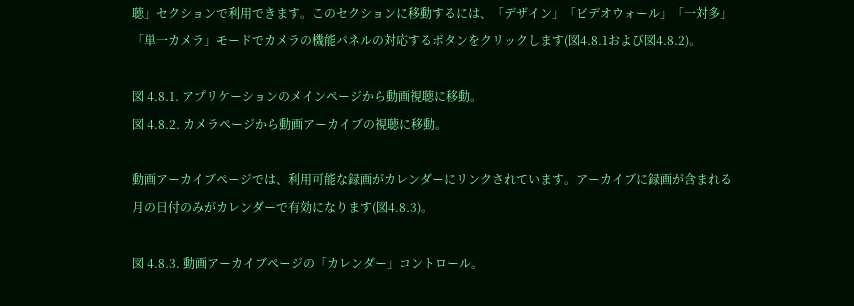聴」セクションで利用できます。このセクションに移動するには、「デザイン」「ビデオウォール」「一対多」「単一カメラ」モードでカメラの機能パネルの対応するボタンをクリックします(図4.8.1および図4.8.2)。

図 4.8.1. アプリケーションのメインページから動画視聴に移動。
図 4.8.2. カメラページから動画アーカイブの視聴に移動。

動画アーカイブページでは、利用可能な録画がカレンダーにリンクされています。アーカイブに録画が含まれる月の日付のみがカレンダーで有効になります(図4.8.3)。

図 4.8.3. 動画アーカイブページの「カレンダー」コントロール。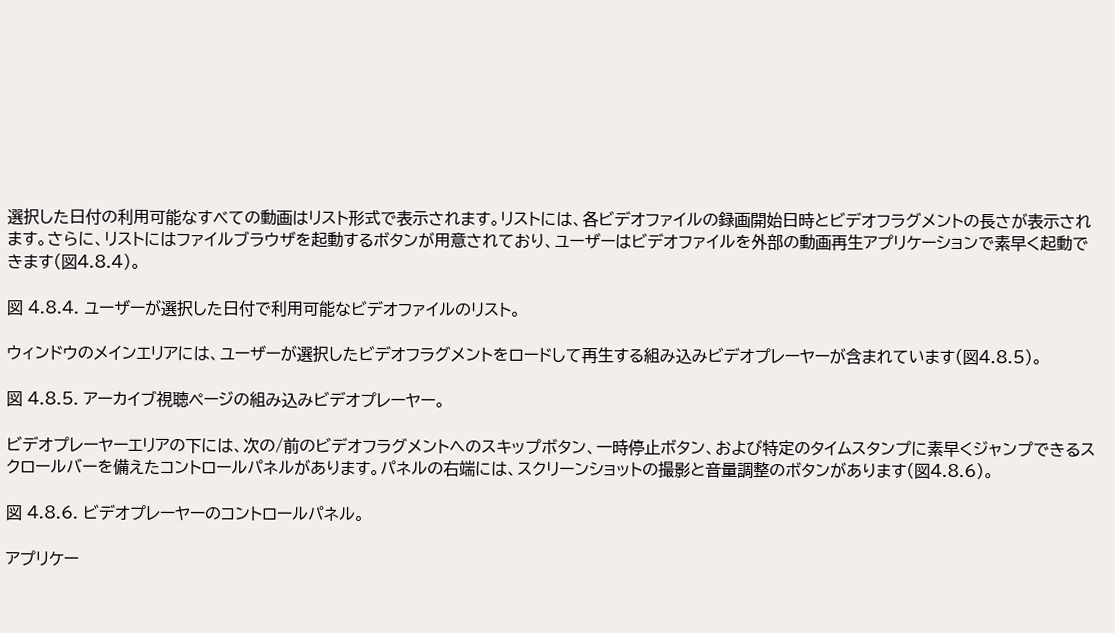選択した日付の利用可能なすべての動画はリスト形式で表示されます。リストには、各ビデオファイルの録画開始日時とビデオフラグメントの長さが表示されます。さらに、リストにはファイルブラウザを起動するボタンが用意されており、ユーザーはビデオファイルを外部の動画再生アプリケーションで素早く起動できます(図4.8.4)。

図 4.8.4. ユーザーが選択した日付で利用可能なビデオファイルのリスト。

ウィンドウのメインエリアには、ユーザーが選択したビデオフラグメントをロードして再生する組み込みビデオプレーヤーが含まれています(図4.8.5)。

図 4.8.5. アーカイブ視聴ページの組み込みビデオプレーヤー。

ビデオプレーヤーエリアの下には、次の/前のビデオフラグメントへのスキップボタン、一時停止ボタン、および特定のタイムスタンプに素早くジャンプできるスクロールバーを備えたコントロールパネルがあります。パネルの右端には、スクリーンショットの撮影と音量調整のボタンがあります(図4.8.6)。

図 4.8.6. ビデオプレーヤーのコントロールパネル。

アプリケー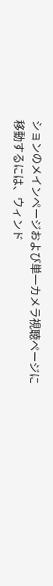ションのメインページおよび単一カメラ視聴ページに移動するには、ウィンド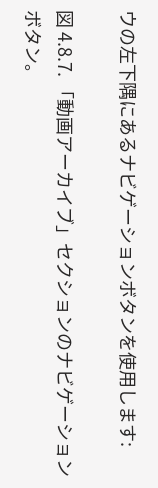ウの左下隅にあるナビゲーションボタンを使用します:

図 4.8.7. 「動画アーカイブ」セクションのナビゲーションボタン。